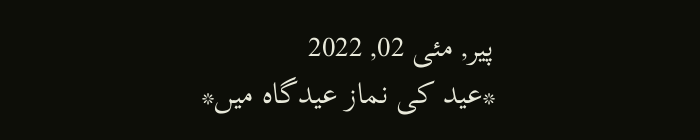پیر, مئی 02, 2022
*عید کی نماز عیدگاہ میں*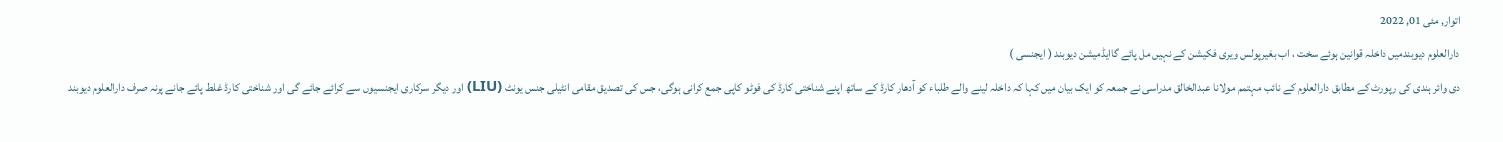اتوار, مئی 01, 2022
دارالعلوم دیوبندمیں داخلہ قوانین ہوئے سخت ، اب بغیرپولس ویری فکیشن کے نہیں مل پائے گاایڈمیشن دیوبند ( ایجنسی )
دی وائر ہندی کی رپورٹ کے مطابق دارالعلوم کے نائب مہتمم مولانا عبدالخالق مدراسی نے جمعہ کو ایک بیان میں کہا کہ داخلہ لینے والے طلباء کو آدھار کارڈ کے ساتھ اپنے شناختی کارڈ کی فوٹو کاپی جمع کرانی ہوگی، جس کی تصدیق مقامی انٹیلی جنس یونٹ (LIU) اور دیگر سرکاری ایجنسیوں سے کرائے جائے گی اور شناختی کارڈ غلط پائے جانے پرنہ صرف دارالعلوم دیوبند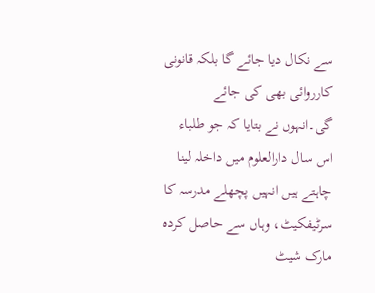سے نکال دیا جائے گا بلکہ قانونی کارروائی بھی کی جائے گی۔انہوں نے بتایا کہ جو طلباء اس سال دارالعلوم میں داخلہ لینا چاہتے ہیں انہیں پچھلے مدرسہ کا سرٹیفکیٹ، وہاں سے حاصل کردہ مارک شیٹ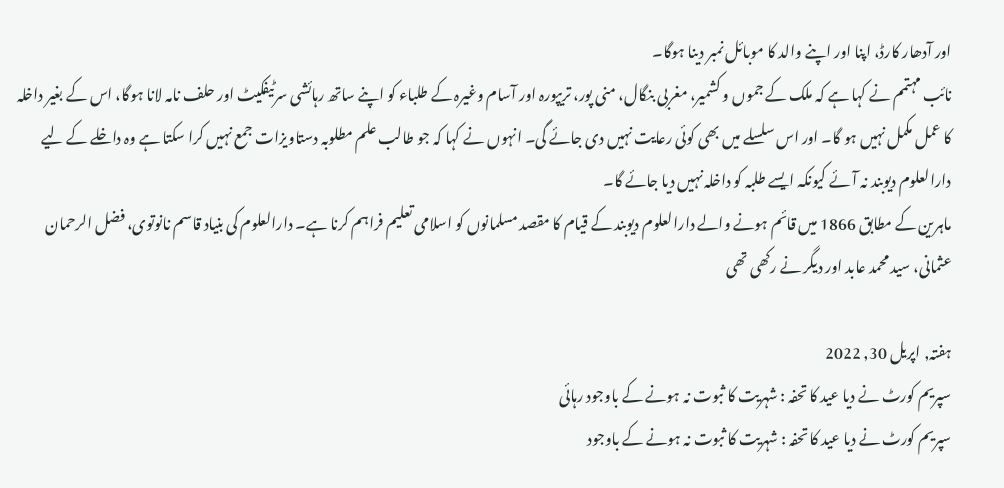اور آدھار کارڈ، اپنا اور اپنے والد کا موبائل نمبر دینا ہوگا۔
نائب مہتمم نے کہا ہے کہ ملک کے جموں و کشمیر، مغربی بنگال، منی پور، تریپورہ اور آسام وغیرہ کے طلباء کو اپنے ساتھ رہائشی سرٹیفکیٹ اور حلف نامہ لانا ہوگا، اس کے بغیر داخلہ کا عمل مکمل نہیں ہو گا۔ اور اس سلسلے میں بھی کوئی رعایت نہیں دی جائے گی۔ انہوں نے کہا کہ جو طالب علم مطلوبہ دستاویزات جمع نہیں کرا سکتا ہے وہ داخلے کے لیے دارالعلوم دیوبند نہ آئے کیونکہ ایسے طلبہ کو داخلہ نہیں دیا جائے گا۔
ماہرین کے مطابق 1866 میں قائم ہونے والے دارالعلوم دیوبند کے قیام کا مقصد مسلمانوں کو اسلامی تعلیم فراہم کرنا ہے۔ دارالعلوم کی بنیاد قاسم نانوتوی، فضل الرحمان عثمانی، سید محمد عابد اور دیگر نے رکھی تھی

ہفتہ, اپریل 30, 2022
سپریم کورٹ نے دیا عید کا تحفہ : شہریت کا ثبوت نہ ہونے کے باوجود رہائی
سپریم کورٹ نے دیا عید کا تحفہ : شہریت کا ثبوت نہ ہونے کے باوجود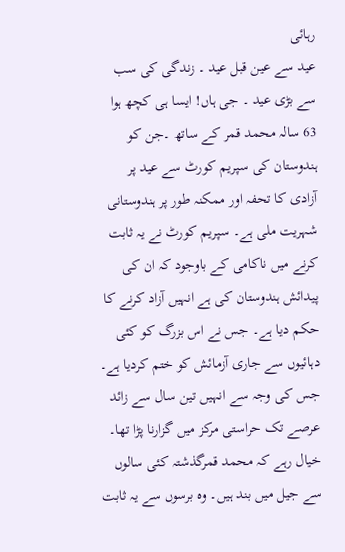رہائی
عید سے عین قبل عید ۔ زندگی کی سب سے بڑی عید ۔ جی ہاں! ایسا ہی کچھ ہوا 63 سالہ محمد قمر کے ساتھ ۔جن کو ہندوستان کی سپریم کورٹ سے عید پر آزادی کا تحفہ اور ممکنہ طور پر ہندوستانی شہریت ملی ہے۔ سپریم کورٹ نے یہ ثابت کرنے میں ناکامی کے باوجود کہ ان کی پیدائش ہندوستان کی ہے انہیں آزاد کرنے کا حکم دیا ہے۔ جس نے اس بزرگ کو کئی دہائیوں سے جاری آزمائش کو ختم کردیا ہے۔ جس کی وجہ سے انہیں تین سال سے زائد عرصے تک حراستی مرکز میں گزارنا پڑا تھا۔
خیال رہے کہ محمد قمرگذشتہ کئی سالوں سے جیل میں بند ہیں۔ وہ برسوں سے یہ ثابت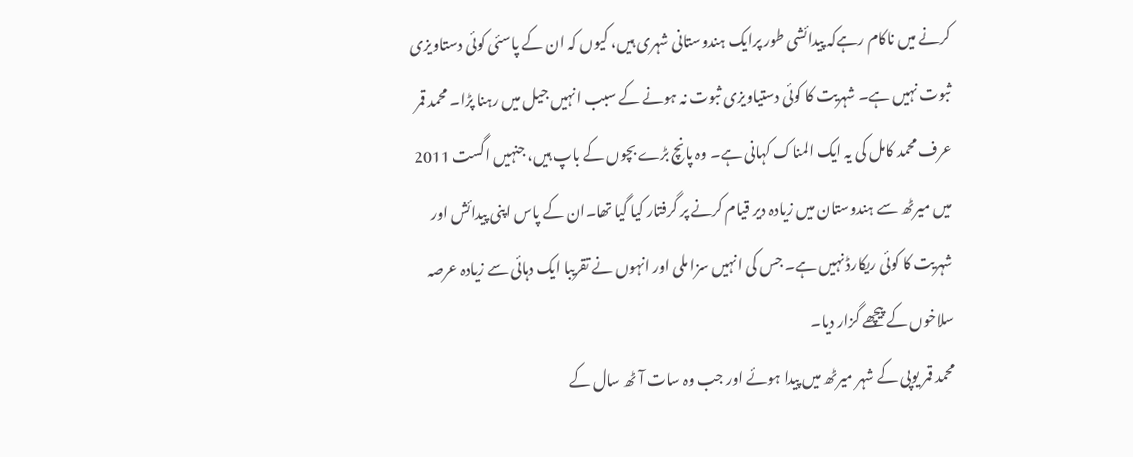کرنے میں ناکام رہےکہ پیدائشی طور پرایک ہندوستانی شہری ہیں، کیوں کہ ان کے پاسئی کوئی دستاویزی ثبوت نہیں ہے۔ شہریت کا کوئی دستیاویزی ثبوت نہ ہونے کے سبب انہیں جیل میں رہنا پڑا۔ محمد قمر عرف محمد کامل کی یہ ایک المناک کہانی ہے۔ وہ پانچ بڑے بچوں کے باپ ہیں، جنہیں اگست 2011 میں میرٹھ سے ہندوستان میں زیادہ دیر قیام کرنے پر گرفتار کیا گیا تھا۔ان کے پاس اپنی پیدائش اور شہریت کا کوئی ریکارڈ نہیں ہے۔ جس کی انہیں سزا ملی اور انہوں نے تقریبا ایک دہائی سے زیادہ عرصہ سلاخوں کے پیچھے گزار دیا۔
محمد قمر یوپی کے شہر میرٹھ میں پیدا ہوئے اور جب وہ سات آٹھ سال کے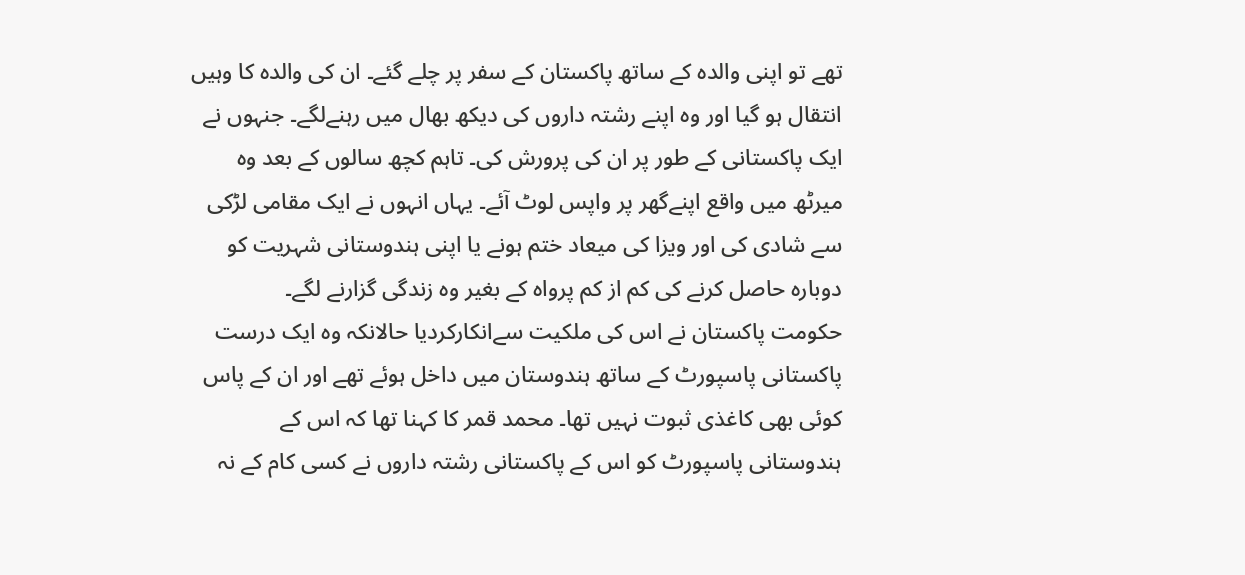تھے تو اپنی والدہ کے ساتھ پاکستان کے سفر پر چلے گئے۔ ان کی والدہ کا وہیں انتقال ہو گیا اور وہ اپنے رشتہ داروں کی دیکھ بھال میں رہنےلگے۔ جنہوں نے ایک پاکستانی کے طور پر ان کی پرورش کی۔ تاہم کچھ سالوں کے بعد وہ میرٹھ میں واقع اپنےگھر پر واپس لوٹ آئے۔ یہاں انہوں نے ایک مقامی لڑکی سے شادی کی اور ویزا کی میعاد ختم ہونے یا اپنی ہندوستانی شہریت کو دوبارہ حاصل کرنے کی کم از کم پرواہ کے بغیر وہ زندگی گزارنے لگے۔
حکومت پاکستان نے اس کی ملکیت سےانکارکردیا حالانکہ وہ ایک درست پاکستانی پاسپورٹ کے ساتھ ہندوستان میں داخل ہوئے تھے اور ان کے پاس کوئی بھی کاغذی ثبوت نہیں تھا۔ محمد قمر کا کہنا تھا کہ اس کے ہندوستانی پاسپورٹ کو اس کے پاکستانی رشتہ داروں نے کسی کام کے نہ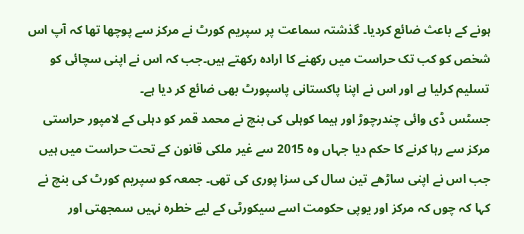ہونے کے باعث ضائع کردیا۔ گذشتہ سماعت پر سپریم کورٹ نے مرکز سے پوچھا تھا کہ آپ اس شخص کو کب تک حراست میں رکھنے کا ارادہ رکھتے ہیں۔جب کہ اس نے اپنی سچائی کو تسلیم کرلیا ہے اور اس نے اپنا پاکستانی پاسپورٹ بھی ضائع کر دیا ہے۔
جسٹس ڈی وائی چندرچوڑ اور ہیما کوہلی کی بنچ نے محمد قمر کو دہلی کے لامپور حراستی مرکز سے رہا کرنے کا حکم دیا جہاں وہ 2015 سے غیر ملکی قانون کے تحت حراست میں ہیں جب اس نے اپنی ساڑھے تین سال کی سزا پوری کی تھی۔ جمعہ کو سپریم کورٹ کی بنچ نے کہا کہ چوں کہ مرکز اور یوپی حکومت اسے سیکورٹی کے لیے خطرہ نہیں سمجھتی اور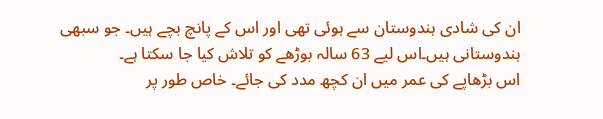ان کی شادی ہندوستان سے ہوئی تھی اور اس کے پانچ بچے ہیں۔ جو سبھی ہندوستانی ہیں۔اس لیے 63 سالہ بوڑھے کو تلاش کیا جا سکتا ہے۔
اس بڑھاپے کی عمر میں ان کچھ مدد کی جائے۔ خاص طور پر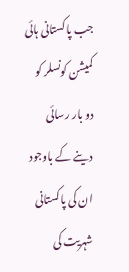جب پاکستانی ہائی کمیشن کونسلر کو دو بار رسائی دینے کے باوجود ان کی پاکستانی شہریت کی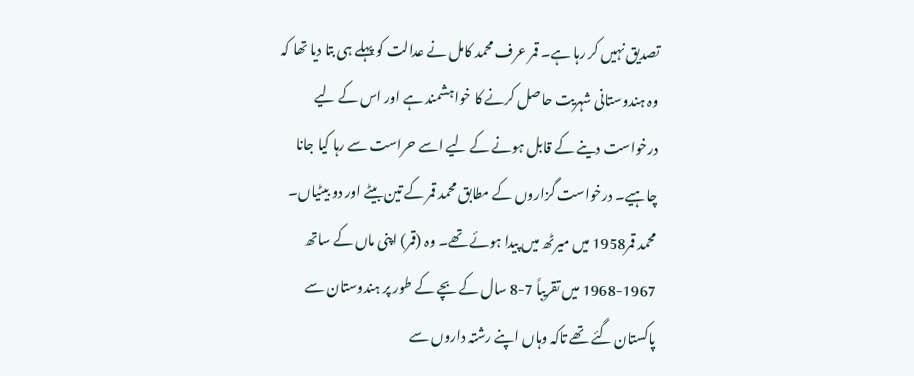تصدیق نہیں کر رہا ہے۔ قمر عرف محمد کامل نے عدالت کو پہلے ہی بتا دیا تھا کہ وہ ہندوستانی شہریت حاصل کرنے کا خواہشمند ہے اور اس کے لیے درخواست دینے کے قابل ہونے کے لیے اسے حراست سے رہا کیا جانا چاہیے۔ درخواست گزاروں کے مطابق محمد قمر کے تین بیٹے اور دو بیٹیاں۔ محمد قمر1958 میں میرٹھ میں پیدا ہوئے تھے۔ وہ (قمر) اپنی ماں کے ساتھ 1967-1968 میں تقریباً 7-8 سال کے بچے کے طور پر ہندوستان سے پاکستان گئے تھے تاکہ وہاں اپنے رشتہ داروں سے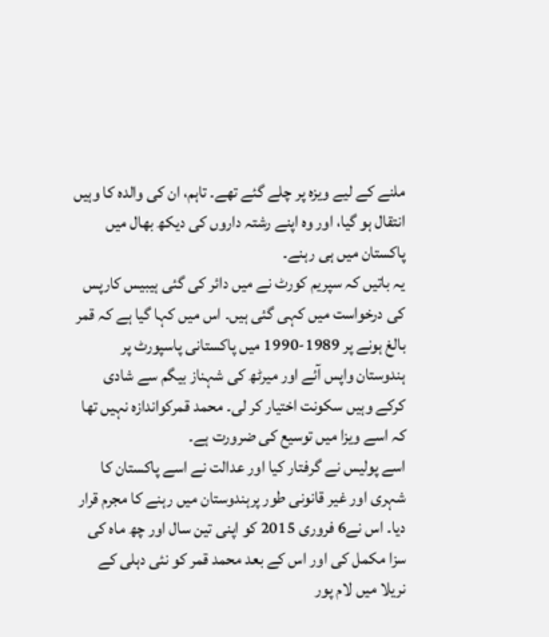ملنے کے لیے ویزہ پر چلے گئے تھے۔ تاہم، ان کی والدہ کا وہیں انتقال ہو گیا، اور وہ اپنے رشتہ داروں کی دیکھ بھال میں پاکستان میں ہی رہنے۔
یہ باتیں کہ سپریم کورٹ نے میں دائر کی گئی ہیبیس کارپس کی درخواست میں کہی گئی ہیں۔ اس میں کہا گیا ہے کہ قمر بالغ ہونے پر 1989-1990 میں پاکستانی پاسپورٹ پر ہندوستان واپس آئے اور میرٹھ کی شہناز بیگم سے شادی کرکے وہیں سکونت اختیار کر لی۔ محمد قمرکواندازہ نہیں تھا کہ اسے ویزا میں توسیع کی ضرورت ہے۔
اسے پولیس نے گرفتار کیا اور عدالت نے اسے پاکستان کا شہری اور غیر قانونی طور پرہندوستان میں رہنے کا مجرم قرار دیا۔ اس نے6 فروری 2015 کو اپنی تین سال اور چھ ماہ کی سزا مکمل کی اور اس کے بعد محمد قمر کو نئی دہلی کے نریلا میں لام پور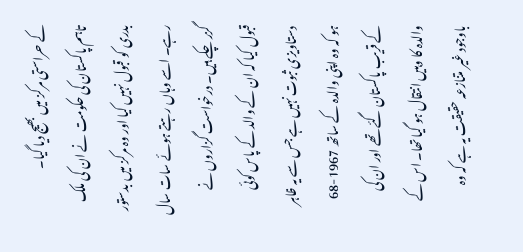کے حراستی مرکز میں بھیج دیا گیا۔
تاہم پاکستان کی حکومت نے ان کی ملک بدری کو قبول نہیں کیا اور وہ مرکز میں بدستور رہے۔ اسے وہاں رہتے ہوئے سات سال گزر چکے ہیں۔ درخواست گزاروں نے قبول کیا کہ ان کے والد کے پاس کوئی دستاویزی ثبوت نہیں ہے جس سے یہ ظاہر ہو کہ وہ اپنی والدہ کے ساتھ 1967-68 کے قریب پاکستان گئے تھے اور ان کی والدہ کا وہیں انتقال ہو گیا تھا۔ اس کے باوجود غیر متنازعہ حقیقت یہ ہے کہ وہ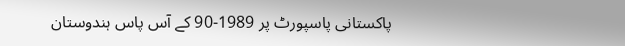پاکستانی پاسپورٹ پر 1989-90 کے آس پاس ہندوستان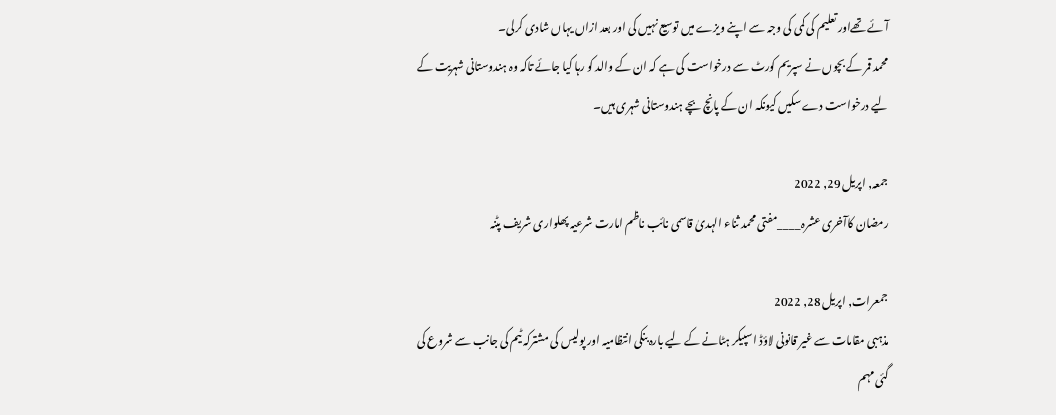آئے تھےاور تعلیم کی کمی کی وجہ سے اپنے ویزے میں توسیع نہیں کی اور بعد ازاں یہاں شادی کرلی۔
محمد قمر کے بچوں نے سپریم کورٹ سے درخواست کی ہے کہ ان کے والد کو رہا کیا جائے تاکہ وہ ہندوستانی شہریت کے لیے درخواست دے سکیں کیونکہ ان کے پانچ بچے ہندوستانی شہری ہیں۔

جمعہ, اپریل 29, 2022
رمضان کاآخری عشرہ____مفتی محمد ثناء الہدیٰ قاسمی نائب ناظم امارت شرعیہ پھلواری شریف پٹنہ

جمعرات, اپریل 28, 2022
مذہبی مقامات سے غیر قانونی لاؤڈ اسپیکر ہٹانے کے لیے بارہ بنکی انتظامیہ اور پولیس کی مشترکہ ٹیم کی جانب سے شروع کی گئی مہم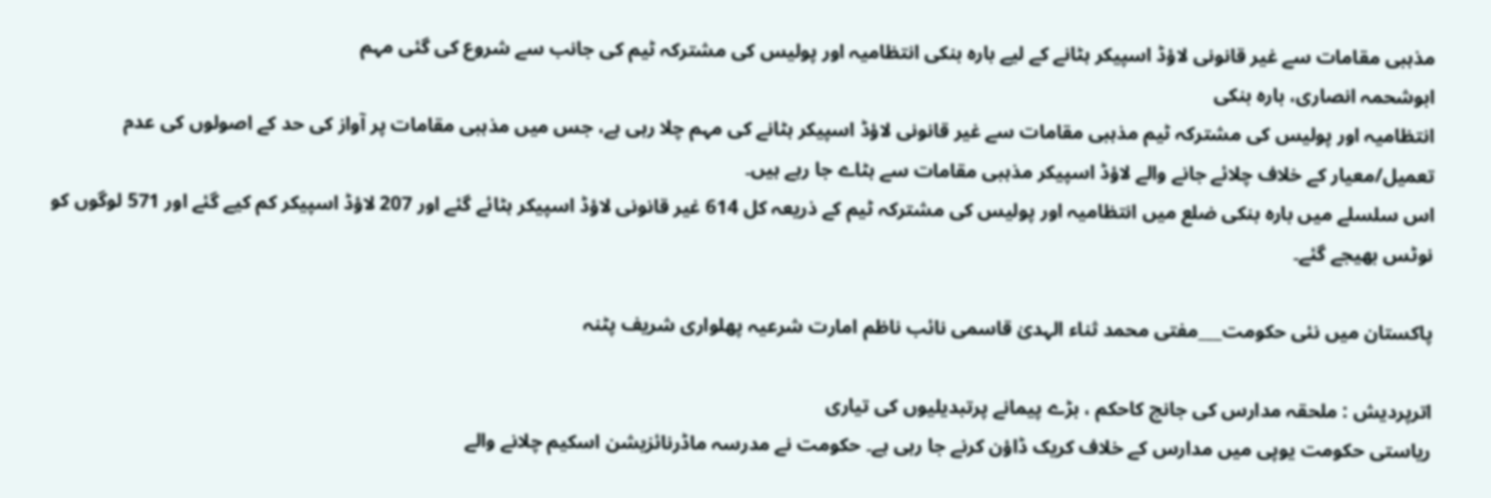مذہبی مقامات سے غیر قانونی لاؤڈ اسپیکر ہٹانے کے لیے بارہ بنکی انتظامیہ اور پولیس کی مشترکہ ٹیم کی جانب سے شروع کی گئی مہم
ابوشحمہ انصاری، بارہ بنکی
انتظامیہ اور پولیس کی مشترکہ ٹیم مذہبی مقامات سے غیر قانونی لاؤڈ اسپیکر ہٹانے کی مہم چلا رہی ہے، جس میں مذہبی مقامات پر آواز کی حد کے اصولوں کی عدم تعمیل/معیار کے خلاف چلائے جانے والے لاؤڈ اسپیکر مذہبی مقامات سے ہٹاے جا رہے ہیں۔
اس سلسلے میں بارہ بنکی ضلع میں انتظامیہ اور پولیس کی مشترکہ ٹیم کے ذریعہ کل 614 غیر قانونی لاؤڈ اسپیکر ہٹائے گئے اور 207 لاؤڈ اسپیکر کم کیے گئے اور 571 لوگوں کو نوٹس بھیجے گئے۔

پاکستان میں نئی حکومت___مفتی محمد ثناء الہدیٰ قاسمی نائب ناظم امارت شرعیہ پھلواری شریف پٹنہ

اترپردیش : ملحقہ مدارس کی جانچ کاحکم ، بڑے پیمانے پرتبدیلیوں کی تیاری
ریاستی حکومت یوپی میں مدارس کے خلاف کریک ڈاؤن کرنے جا رہی ہے۔ حکومت نے مدرسہ ماڈرنائزیشن اسکیم چلانے والے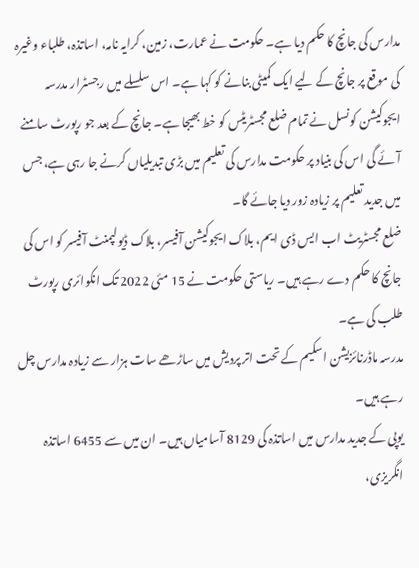مدارس کی جانچ کا حکم دیا ہے۔ حکومت نے عمارت، زمین، کرایہ نامہ، اساتذہ، طلباء وغیرہ کی موقع پر جانچ کے لیے ایک کمیٹی بنانے کو کہا ہے۔ اس سلسلے میں رجسٹرار مدرسہ ایجوکیشن کونسل نے تمام ضلع مجسٹریٹس کو خط بھیجا ہے۔ جانچ کے بعد جو رپورٹ سامنے آئے گی اس کی بنیاد پر حکومت مدارس کی تعلیم میں بڑی تبدیلیاں کرنے جا رہی ہے، جس میں جدید تعلیم پر زیادہ زور دیا جائے گا۔
ضلع مجسٹریٹ اب ایس ڈی ایم، بلاک ایجوکیشن آفیسر، بلاک ڈیولپمنٹ آفیسر کو اس کی جانچ کا حکم دے رہے ہیں۔ ریاستی حکومت نے 15 مئی 2022 تک انکوائری رپورٹ طلب کی ہے۔
مدرسہ ماڈرنائزیشن اسکیم کے تحت اتر پردیش میں ساڑھے سات ہزار سے زیادہ مدارس چل رہے ہیں۔
یوپی کے جدید مدارس میں اساتذہ کی 8129 آسامیاں ہیں۔ ان میں سے 6455 اساتذہ انگریزی،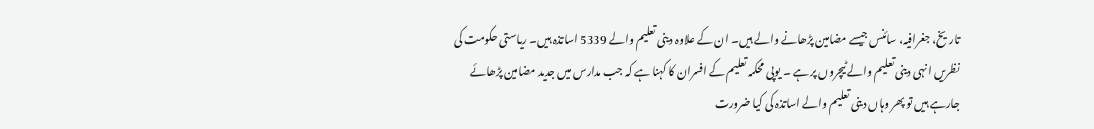تاریخ، جغرافیہ، سائنس جیسے مضامین پڑھانے والے ہیں۔ ان کے علاوہ دینی تعلیم والے 5339 اساتذہ ہیں۔ ریاستی حکومت کی نظریں انہی دینی تعلیم والے ٹیچروں پر ہے ۔ یوپی محکمہ تعلیم کے افسران کا کہنا ہے کہ جب مدارس میں جدید مضامین پڑھائے جارہے ہیں تو پھر وہاں دینی تعلیم والے اساتذہ کی کیا ضرورت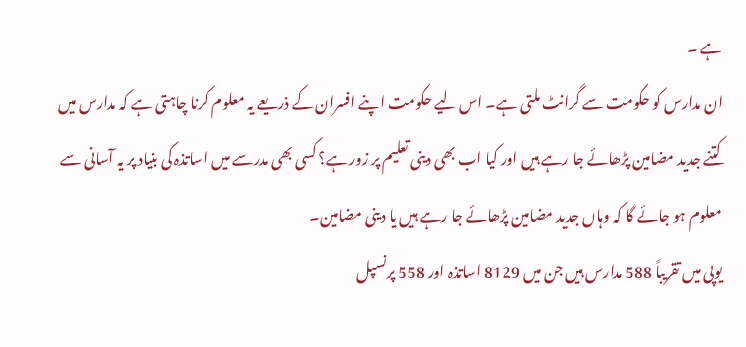ہے ۔
ان مدارس کو حکومت سے گرانٹ ملتی ہے۔ اس لیے حکومت اپنے افسران کے ذریعے یہ معلوم کرنا چاہتی ہے کہ مدارس میں کتنے جدید مضامین پڑھائے جا رہے ہیں اور کیا اب بھی دینی تعلیم پر زور ہے؟ کسی بھی مدرسے میں اساتذہ کی بنیاد پر یہ آسانی سے معلوم ہو جائے گا کہ وہاں جدید مضامین پڑھائے جا رہے ہیں یا دینی مضامین۔
یوپی میں تقریباً 588 مدارس ہیں جن میں 8129 اساتذہ اور 558 پرنسپل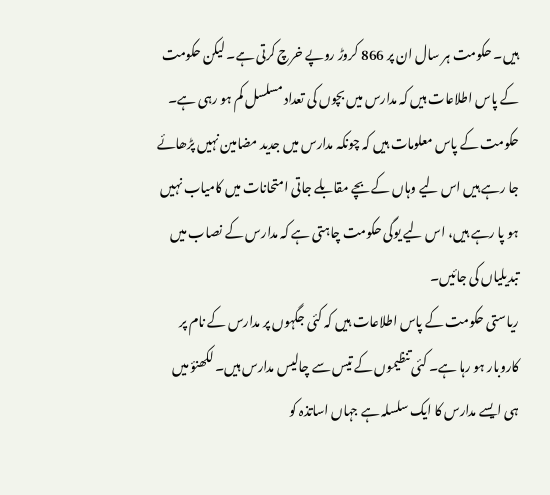ہیں۔ حکومت ہر سال ان پر 866 کروڑ روپے خرچ کرتی ہے۔ لیکن حکومت کے پاس اطلاعات ہیں کہ مدارس میں بچوں کی تعداد مسلسل کم ہو رہی ہے۔ حکومت کے پاس معلومات ہیں کہ چونکہ مدارس میں جدید مضامین نہیں پڑھائے جا رہے ہیں اس لیے وہاں کے بچے مقابلے جاتی امتحانات میں کامیاب نہیں ہو پا رہے ہیں، اس لیے یوگی حکومت چاہتی ہے کہ مدارس کے نصاب میں تبدیلیاں کی جائیں۔
ریاستی حکومت کے پاس اطلاعات ہیں کہ کئی جگہوں پر مدارس کے نام پر کاروبار ہو رہا ہے۔ کئی تنظیموں کے تیس سے چالیس مدارس ہیں۔ لکھنؤ میں ہی ایسے مدارس کا ایک سلسلہ ہے جہاں اساتذہ کو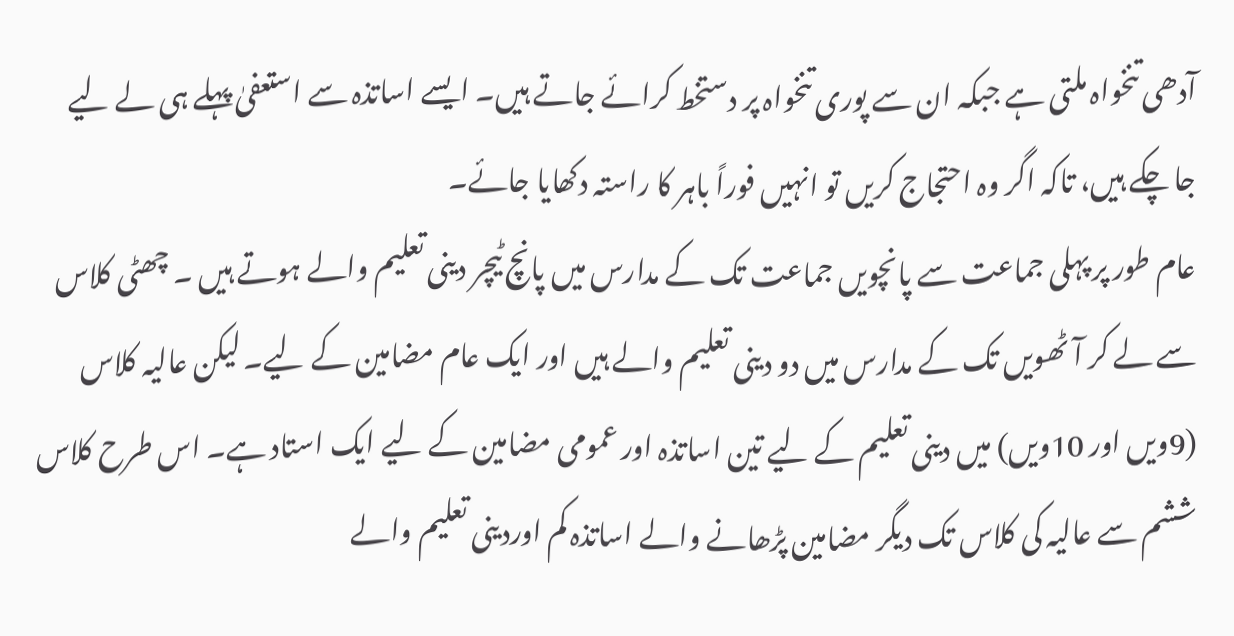آدھی تنخواہ ملتی ہے جبکہ ان سے پوری تنخواہ پر دستخط کرائے جاتے ہیں۔ ایسے اساتذہ سے استعفیٰ پہلے ہی لے لیے جا چکے ہیں، تاکہ اگر وہ احتجاج کریں تو انہیں فوراً باہر کا راستہ دکھایا جائے۔
عام طور پر پہلی جماعت سے پانچویں جماعت تک کے مدارس میں پانچ ٹیچر دینی تعلیم والے ہوتے ہیں ۔ چھٹی کلاس سے لے کر آٹھویں تک کے مدارس میں دو دینی تعلیم والے ہیں اور ایک عام مضامین کے لیے۔ لیکن عالیہ کلاس (9ویں اور 10ویں) میں دینی تعلیم کے لیے تین اساتذہ اور عمومی مضامین کے لیے ایک استاد ہے۔ اس طرح کلاس ششم سے عالیہ کی کلاس تک دیگر مضامین پڑھانے والے اساتذہ کم اوردینی تعلیم والے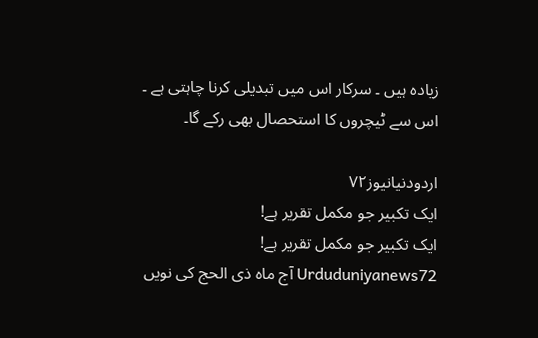زیادہ ہیں ۔ سرکار اس میں تبدیلی کرنا چاہتی ہے ۔ اس سے ٹیچروں کا استحصال بھی رکے گا۔

اردودنیانیوز۷۲
ایک تکبیر جو مکمل تقریر ہے!
ایک تکبیر جو مکمل تقریر ہے! Urduduniyanews72 آج ماہ ذی الحج کی نویں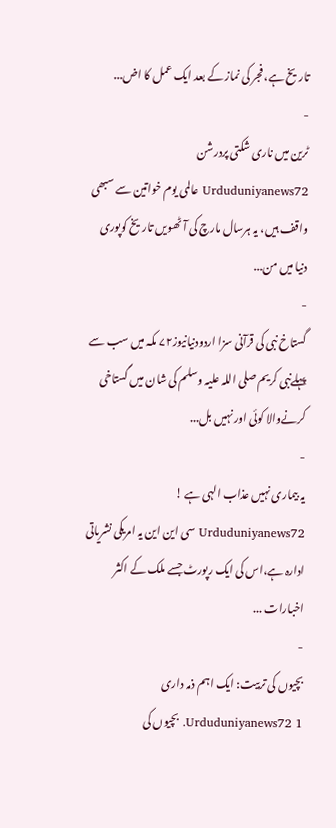تاریخ ہے، فجر کی نماز کے بعد ایک عمل کا اض...
-
ٹرین میں ناری شکتی پردرشن Urduduniyanews72 عالمی یوم خواتین سے سبھی واقف ہیں، یہ ہرسال مارچ کی آٹھویں تاریخ کوپوری دنیا میں من...
-
گستاخ نبی کی قرآنی سزا اردودنیانیوز۷۲ مکہ میں سب سے پہلےنبی کریم صلی اللہ علیہ وسلم کی شان میں گستاخی کرنےوالا کوئی اور نہیں بل...
-
یہ بیماری نہیں عذاب الہی ہے ! Urduduniyanews72 سی این این یہ امریکی نشریاتی ادارہ ہے،اس کی ایک رپورٹ جسے ملک کے اکثر اخبارات ...
-
بچیوں کی تربیت: ایک اہم ذمہ داری Urduduniyanews72 1. بچیوں کی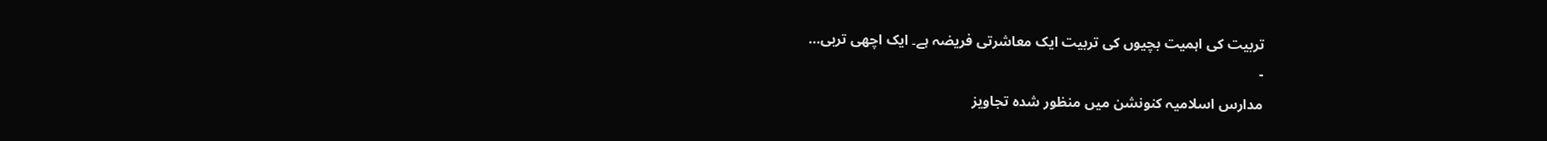تربیت کی اہمیت بچیوں کی تربیت ایک معاشرتی فریضہ ہے۔ ایک اچھی تربی...
-
مدارس اسلامیہ کنونشن میں منظور شدہ تجاویز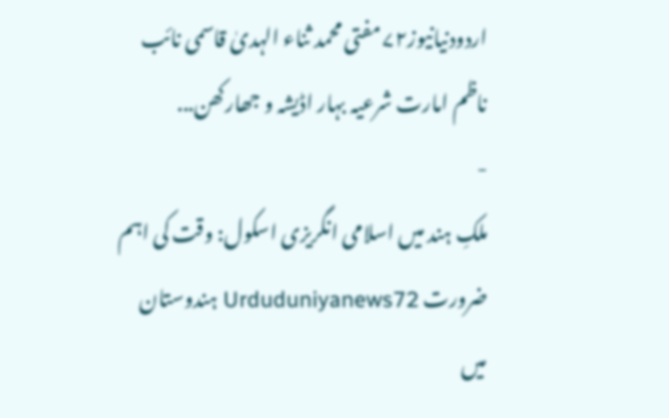اردودنیانیوز۷۲ مفتی محمد ثناء الہدیٰ قاسمی نائب ناظم امارت شرعیہ بہار اڈیشہ و جھارکھن...
-
ملکِ ہند میں اسلامی انگریزی اسکول: وقت کی اہم ضرورت Urduduniyanews72 ہندوستان میں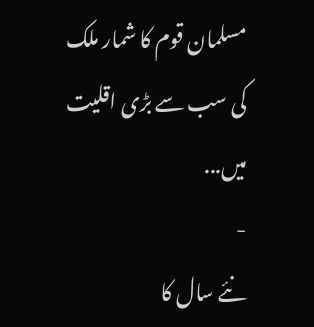مسلمان قوم کا شمار ملک کی سب سے بڑی اقلیت میں...
-
نئے سال کا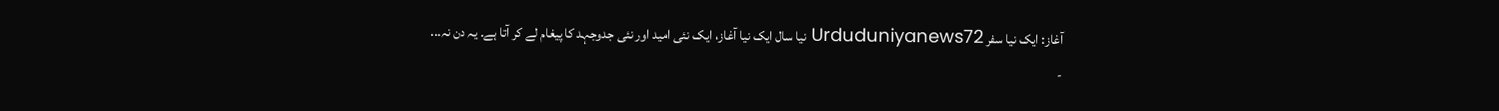آغاز: ایک نیا سفر Urduduniyanews72 نیا سال ایک نیا آغاز، ایک نئی امید اور نئی جدوجہد کا پیغام لے کر آتا ہے۔ یہ دن نہ...
-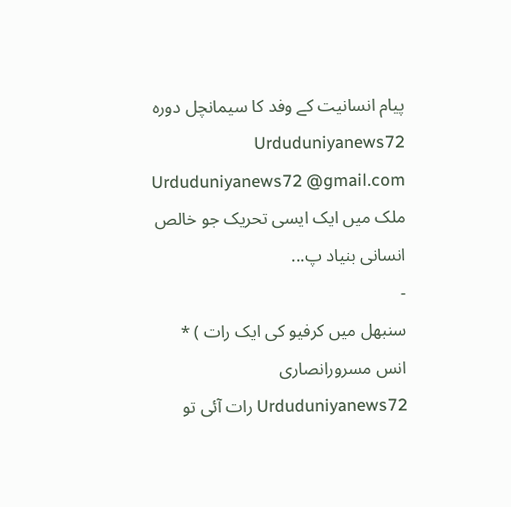پیام انسانیت کے وفد کا سیمانچل دورہ Urduduniyanews72 Urduduniyanews72 @gmail.com ملک میں ایک ایسی تحریک جو خالص انسانی بنیاد پ...
-
سنبھل میں کرفیو کی ایک رات ) * انس مسرورانصاری Urduduniyanews72 رات آئی تو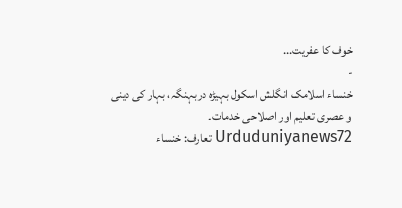خوف کا عفریت...
-
خنساء اسلامک انگلش اسکول بہیڑہ دربہنگہ، بہار کی دینی و عصری تعلیم اور اصلاحی خدمات۔ Urduduniyanews72 تعارف: خنساء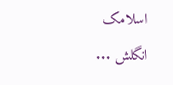اسلامک انگلش ...